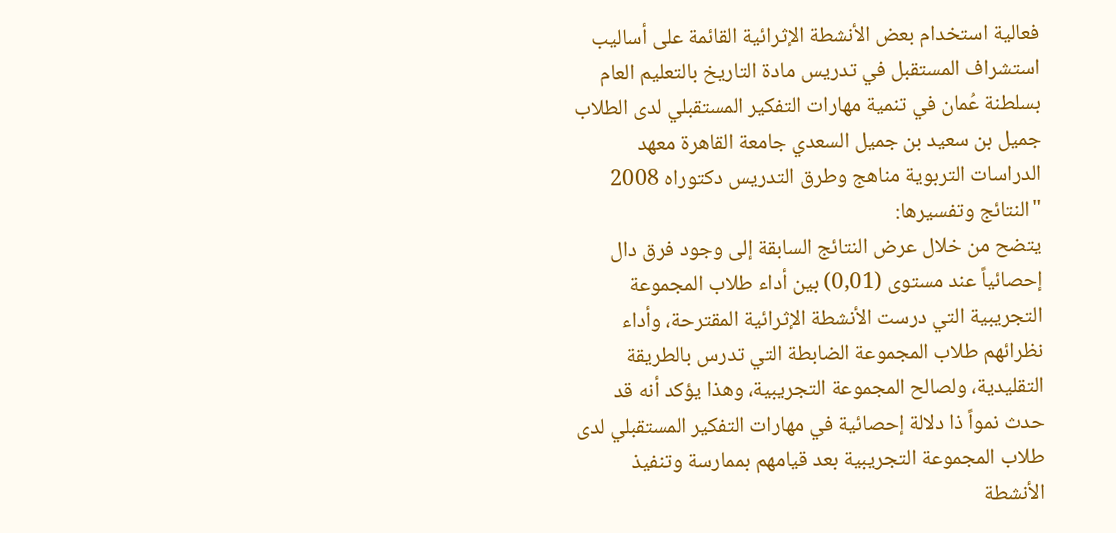فعالية استخدام بعض الأنشطة الإثرائية القائمة على أساليب استشراف المستقبل في تدريس مادة التاريخ بالتعليم العام بسلطنة عُمان في تنمية مهارات التفكير المستقبلي لدى الطلاب
جميل بن سعيد بن جميل السعدي جامعة القاهرة معهد الدراسات التربوية مناهج وطرق التدريس دكتوراه 2008
"النتائج وتفسيرها:
يتضح من خلال عرض النتائج السابقة إلى وجود فرق دال إحصائياً عند مستوى (0,01) بين أداء طلاب المجموعة التجريبية التي درست الأنشطة الإثرائية المقترحة، وأداء نظرائهم طلاب المجموعة الضابطة التي تدرس بالطريقة التقليدية، ولصالح المجموعة التجريبية، وهذا يؤكد أنه قد حدث نمواً ذا دلالة إحصائية في مهارات التفكير المستقبلي لدى طلاب المجموعة التجريبية بعد قيامهم بممارسة وتنفيذ الأنشطة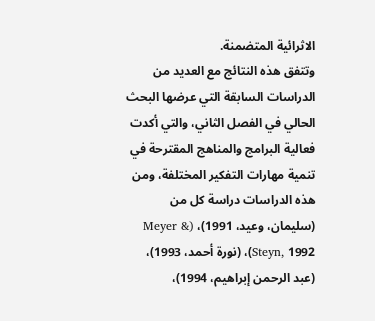الاثرائية المتضمنة.
وتتفق هذه النتائج مع العديد من الدراسات السابقة التي عرضها البحث الحالي في الفصل الثاني، والتي أكدت فعالية البرامج والمناهج المقترحة في تنمية مهارات التفكير المختلفة، ومن هذه الدراسات دراسة كل من (سليمان، وعيد، 1991)، (Meyer & Steyn, 1992)، (نورة أحمد، 1993)، (عبد الرحمن إبراهيم، 1994)،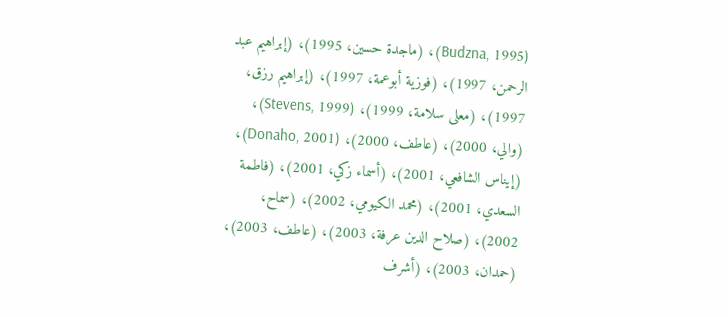(Budzna, 1995)، (ماجدة حسين، 1995)، (إبراهيم عبد الرحمن، 1997)، (فوزية أبوعمة، 1997)، (إبراهيم رزق، 1997)، (معلى سلامة، 1999)، (Stevens, 1999)، (والي، 2000)، (عاطف، 2000)، (Donaho, 2001)، (إيناس الشافعي، 2001)، (أسماء زكي، 2001)، (فاطمة السعدي، 2001)، (محمد الكيومي، 2002)، (سماح، 2002)، (صلاح الدين عرفة، 2003)، (عاطف، 2003)، (حمدان، 2003)، (أشرف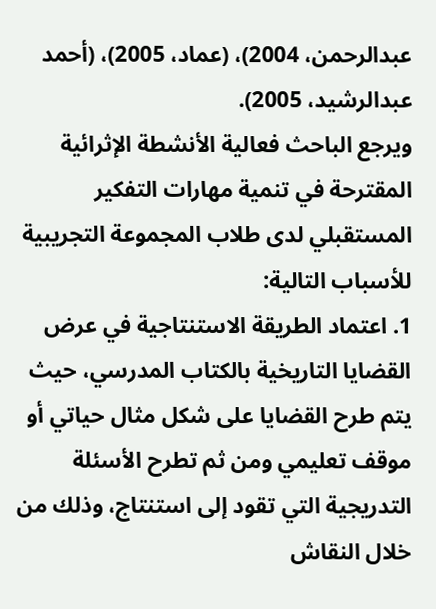عبدالرحمن، 2004)، (عماد، 2005)، (أحمد عبدالرشيد، 2005).
ويرجع الباحث فعالية الأنشطة الإثرائية المقترحة في تنمية مهارات التفكير المستقبلي لدى طلاب المجموعة التجريبية للأسباب التالية:
1. اعتماد الطريقة الاستنتاجية في عرض القضايا التاريخية بالكتاب المدرسي، حيث يتم طرح القضايا على شكل مثال حياتي أو موقف تعليمي ومن ثم تطرح الأسئلة التدريجية التي تقود إلى استنتاج، وذلك من خلال النقاش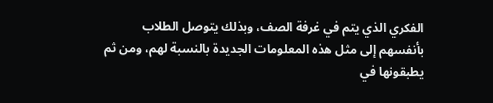الفكري الذي يتم في غرفة الصف، وبذلك يتوصل الطلاب بأنفسهم إلى مثل هذه المعلومات الجديدة بالنسبة لهم، ومن ثم يطبقونها في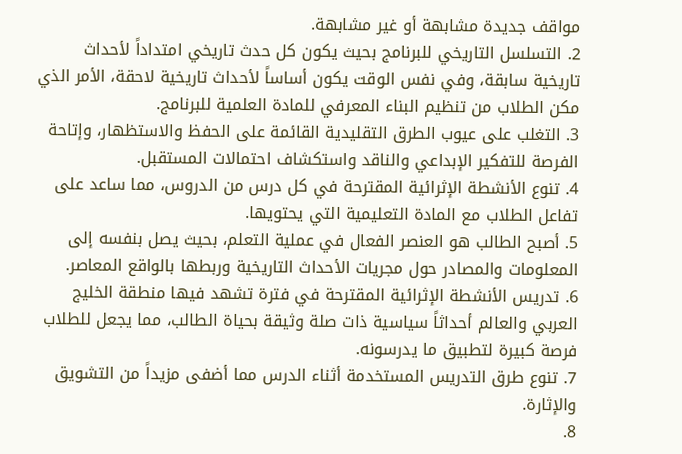مواقف جديدة مشابهة أو غير مشابهة.
2. التسلسل التاريخي للبرنامج بحيث يكون كل حدث تاريخي امتداداً لأحداث تاريخية سابقة، وفي نفس الوقت يكون أساساً لأحداث تاريخية لاحقة، الأمر الذي مكن الطلاب من تنظيم البناء المعرفي للمادة العلمية للبرنامج.
3. التغلب على عيوب الطرق التقليدية القائمة على الحفظ والاستظهار، وإتاحة الفرصة للتفكير الإبداعي والناقد واستكشاف احتمالات المستقبل.
4. تنوع الأنشطة الإثرائية المقترحة في كل درس من الدروس، مما ساعد على تفاعل الطلاب مع المادة التعليمية التي يحتويها.
5. أصبح الطالب هو العنصر الفعال في عملية التعلم، بحيث يصل بنفسه إلى المعلومات والمصادر حول مجريات الأحداث التاريخية وربطها بالواقع المعاصر.
6. تدريس الأنشطة الإثرائية المقترحة في فترة تشهد فيها منطقة الخليج العربي والعالم أحداثاً سياسية ذات صلة وثيقة بحياة الطالب، مما يجعل للطلاب فرصة كبيرة لتطبيق ما يدرسونه.
7. تنوع طرق التدريس المستخدمة أثناء الدرس مما أضفى مزيداً من التشويق والإثارة.
8.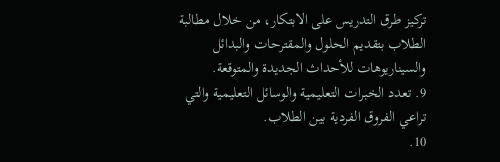تركيز طرق التدريس على الابتكار، من خلال مطالبة الطلاب بتقديم الحلول والمقترحات والبدائل والسيناريوهات للأحداث الجديدة والمتوقعة.
9. تعدد الخبرات التعليمية والوسائل التعليمية والتي تراعي الفروق الفردية بين الطلاب.
10.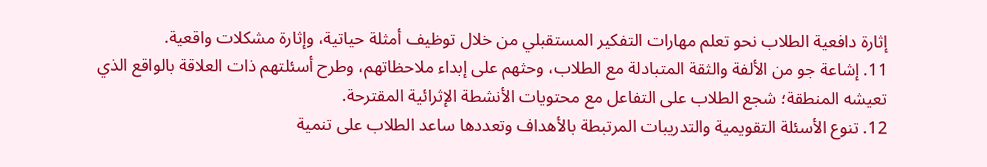إثارة دافعية الطلاب نحو تعلم مهارات التفكير المستقبلي من خلال توظيف أمثلة حياتية، وإثارة مشكلات واقعية.
11. إشاعة جو من الألفة والثقة المتبادلة مع الطلاب، وحثهم على إبداء ملاحظاتهم، وطرح أسئلتهم ذات العلاقة بالواقع الذي تعيشه المنطقة؛ شجع الطلاب على التفاعل مع محتويات الأنشطة الإثرائية المقترحة.
12. تنوع الأسئلة التقويمية والتدريبات المرتبطة بالأهداف وتعددها ساعد الطلاب على تنمية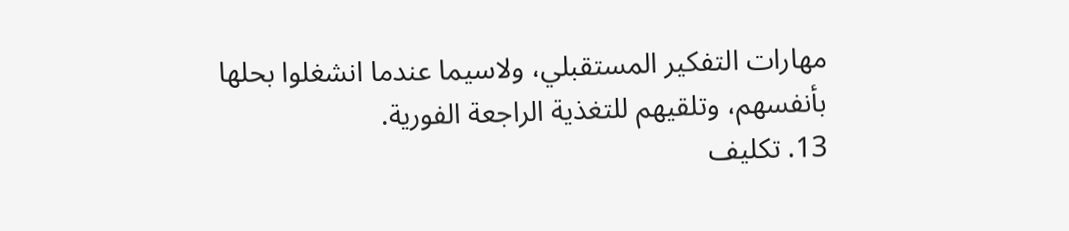مهارات التفكير المستقبلي، ولاسيما عندما انشغلوا بحلها بأنفسهم، وتلقيهم للتغذية الراجعة الفورية.
13. تكليف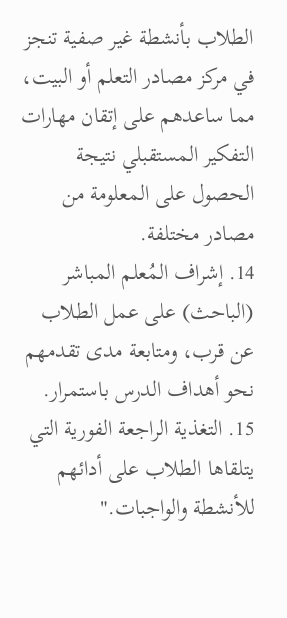الطلاب بأنشطة غير صفية تنجز في مركز مصادر التعلم أو البيت، مما ساعدهم على إتقان مهارات التفكير المستقبلي نتيجة الحصول على المعلومة من مصادر مختلفة.
14. إشراف المُعلم المباشر (الباحث) على عمل الطلاب عن قرب، ومتابعة مدى تقدمهم نحو أهداف الدرس باستمرار.
15. التغذية الراجعة الفورية التي يتلقاها الطلاب على أدائهم للأنشطة والواجبات."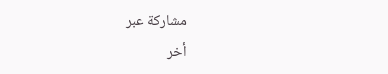مشاركة عبر
أخر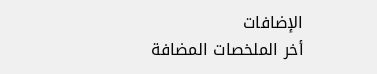الإضافات
أخر الملخصات المضافة